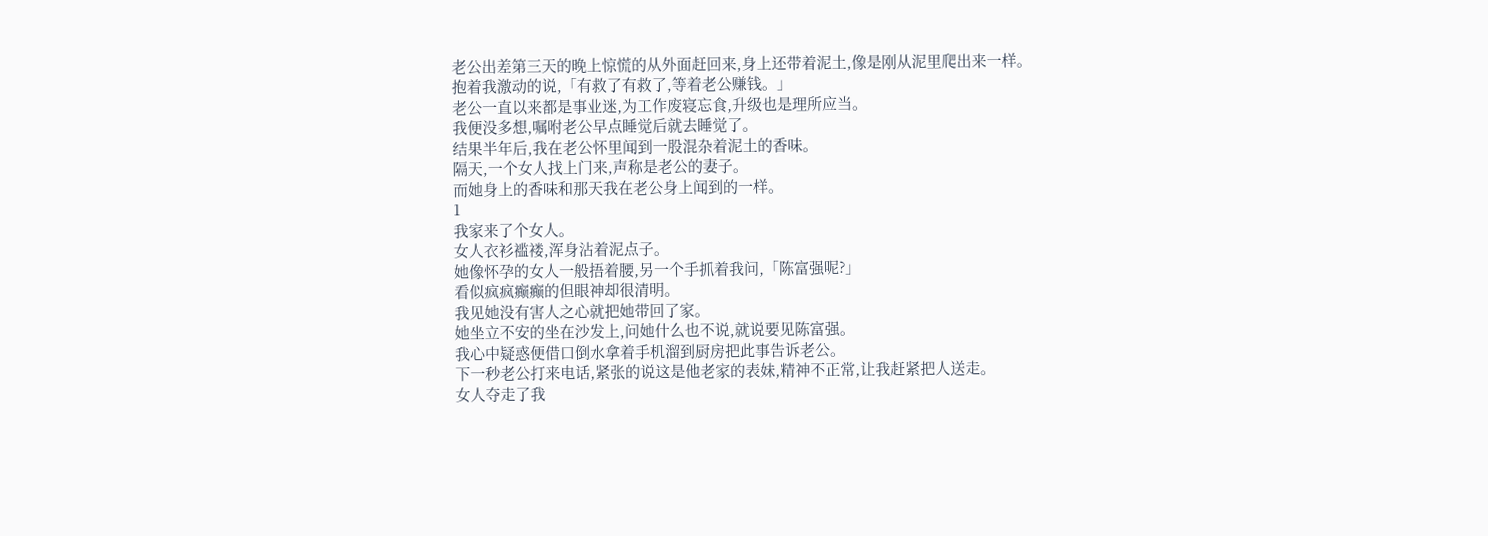老公出差第三天的晚上惊慌的从外面赶回来,身上还带着泥土,像是刚从泥里爬出来一样。
抱着我激动的说,「有救了有救了,等着老公赚钱。」
老公一直以来都是事业迷,为工作废寝忘食,升级也是理所应当。
我便没多想,嘱咐老公早点睡觉后就去睡觉了。
结果半年后,我在老公怀里闻到一股混杂着泥土的香味。
隔天,一个女人找上门来,声称是老公的妻子。
而她身上的香味和那天我在老公身上闻到的一样。
1
我家来了个女人。
女人衣衫褴褛,浑身沾着泥点子。
她像怀孕的女人一般捂着腰,另一个手抓着我问,「陈富强呢?」
看似疯疯癫癫的但眼神却很清明。
我见她没有害人之心就把她带回了家。
她坐立不安的坐在沙发上,问她什么也不说,就说要见陈富强。
我心中疑惑便借口倒水拿着手机溜到厨房把此事告诉老公。
下一秒老公打来电话,紧张的说这是他老家的表妹,精神不正常,让我赶紧把人送走。
女人夺走了我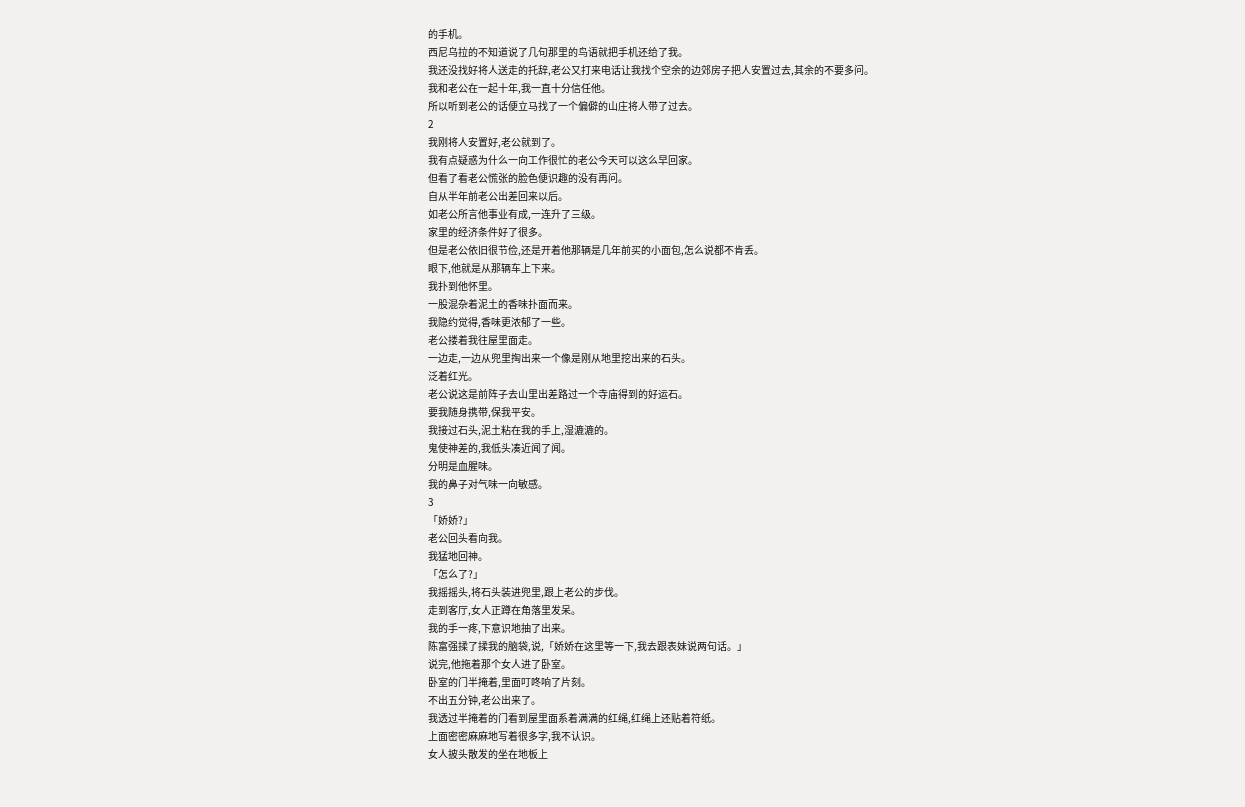的手机。
西尼乌拉的不知道说了几句那里的鸟语就把手机还给了我。
我还没找好将人送走的托辞,老公又打来电话让我找个空余的边郊房子把人安置过去,其余的不要多问。
我和老公在一起十年,我一直十分信任他。
所以听到老公的话便立马找了一个偏僻的山庄将人带了过去。
2
我刚将人安置好,老公就到了。
我有点疑惑为什么一向工作很忙的老公今天可以这么早回家。
但看了看老公慌张的脸色便识趣的没有再问。
自从半年前老公出差回来以后。
如老公所言他事业有成,一连升了三级。
家里的经济条件好了很多。
但是老公依旧很节俭,还是开着他那辆是几年前买的小面包,怎么说都不肯丢。
眼下,他就是从那辆车上下来。
我扑到他怀里。
一股混杂着泥土的香味扑面而来。
我隐约觉得,香味更浓郁了一些。
老公搂着我往屋里面走。
一边走,一边从兜里掏出来一个像是刚从地里挖出来的石头。
泛着红光。
老公说这是前阵子去山里出差路过一个寺庙得到的好运石。
要我随身携带,保我平安。
我接过石头,泥土粘在我的手上,湿漉漉的。
鬼使神差的,我低头凑近闻了闻。
分明是血腥味。
我的鼻子对气味一向敏感。
3
「娇娇?」
老公回头看向我。
我猛地回神。
「怎么了?」
我摇摇头,将石头装进兜里,跟上老公的步伐。
走到客厅,女人正蹲在角落里发呆。
我的手一疼,下意识地抽了出来。
陈富强揉了揉我的脑袋,说,「娇娇在这里等一下,我去跟表妹说两句话。」
说完,他拖着那个女人进了卧室。
卧室的门半掩着,里面叮咚响了片刻。
不出五分钟,老公出来了。
我透过半掩着的门看到屋里面系着满满的红绳,红绳上还贴着符纸。
上面密密麻麻地写着很多字,我不认识。
女人披头散发的坐在地板上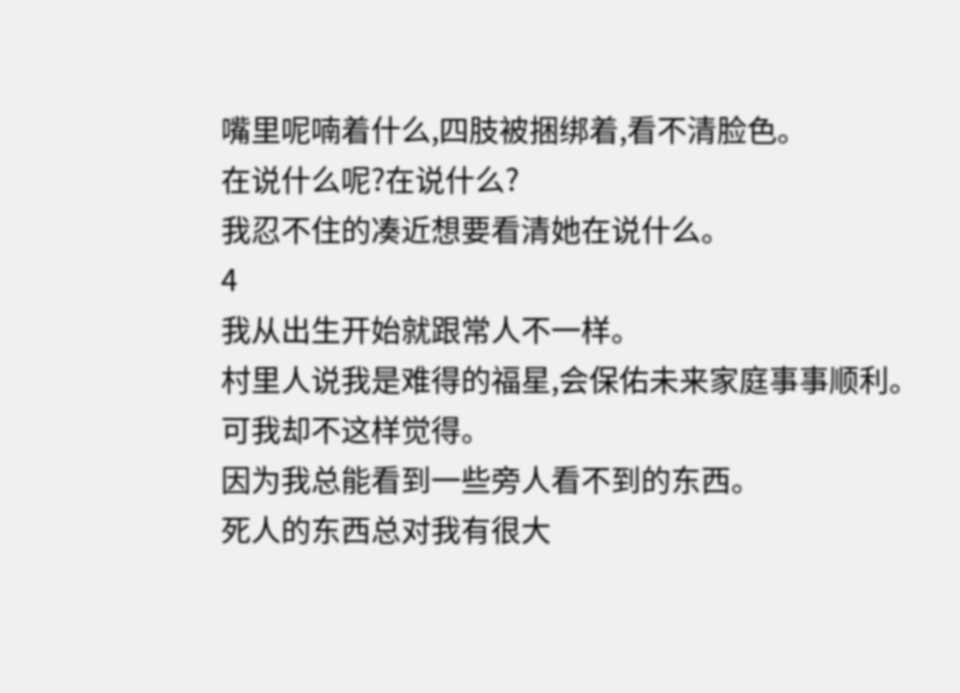嘴里呢喃着什么,四肢被捆绑着,看不清脸色。
在说什么呢?在说什么?
我忍不住的凑近想要看清她在说什么。
4
我从出生开始就跟常人不一样。
村里人说我是难得的福星,会保佑未来家庭事事顺利。
可我却不这样觉得。
因为我总能看到一些旁人看不到的东西。
死人的东西总对我有很大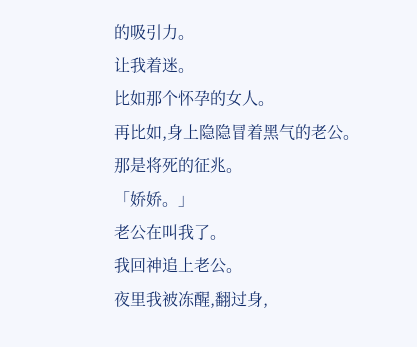的吸引力。
让我着迷。
比如那个怀孕的女人。
再比如,身上隐隐冒着黑气的老公。
那是将死的征兆。
「娇娇。」
老公在叫我了。
我回神追上老公。
夜里我被冻醒,翻过身,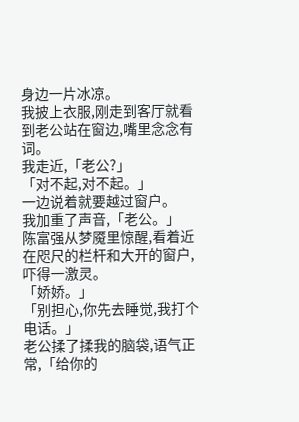身边一片冰凉。
我披上衣服,刚走到客厅就看到老公站在窗边,嘴里念念有词。
我走近,「老公?」
「对不起,对不起。」
一边说着就要越过窗户。
我加重了声音,「老公。」
陈富强从梦魇里惊醒,看着近在咫尺的栏杆和大开的窗户,吓得一激灵。
「娇娇。」
「别担心,你先去睡觉,我打个电话。」
老公揉了揉我的脑袋,语气正常,「给你的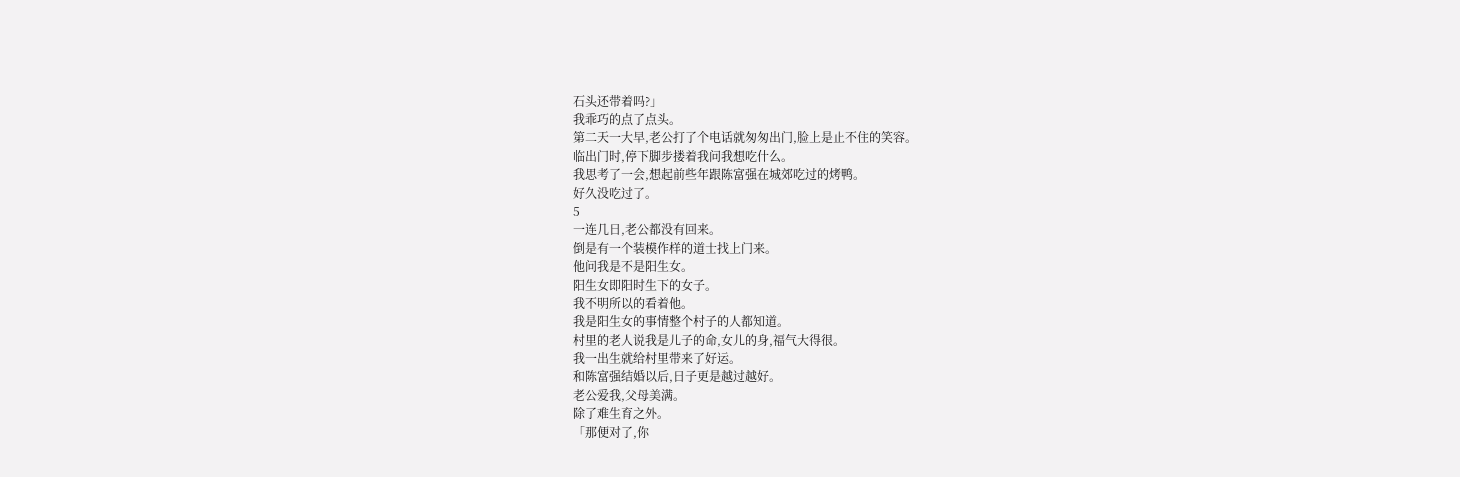石头还带着吗?」
我乖巧的点了点头。
第二天一大早,老公打了个电话就匆匆出门,脸上是止不住的笑容。
临出门时,停下脚步搂着我问我想吃什么。
我思考了一会,想起前些年跟陈富强在城郊吃过的烤鸭。
好久没吃过了。
5
一连几日,老公都没有回来。
倒是有一个装模作样的道士找上门来。
他问我是不是阳生女。
阳生女即阳时生下的女子。
我不明所以的看着他。
我是阳生女的事情整个村子的人都知道。
村里的老人说我是儿子的命,女儿的身,福气大得很。
我一出生就给村里带来了好运。
和陈富强结婚以后,日子更是越过越好。
老公爱我,父母美满。
除了难生育之外。
「那便对了,你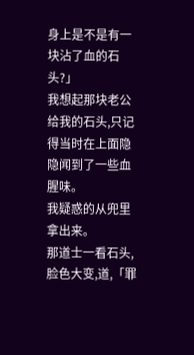身上是不是有一块沾了血的石头?」
我想起那块老公给我的石头,只记得当时在上面隐隐闻到了一些血腥味。
我疑惑的从兜里拿出来。
那道士一看石头,脸色大变,道,「罪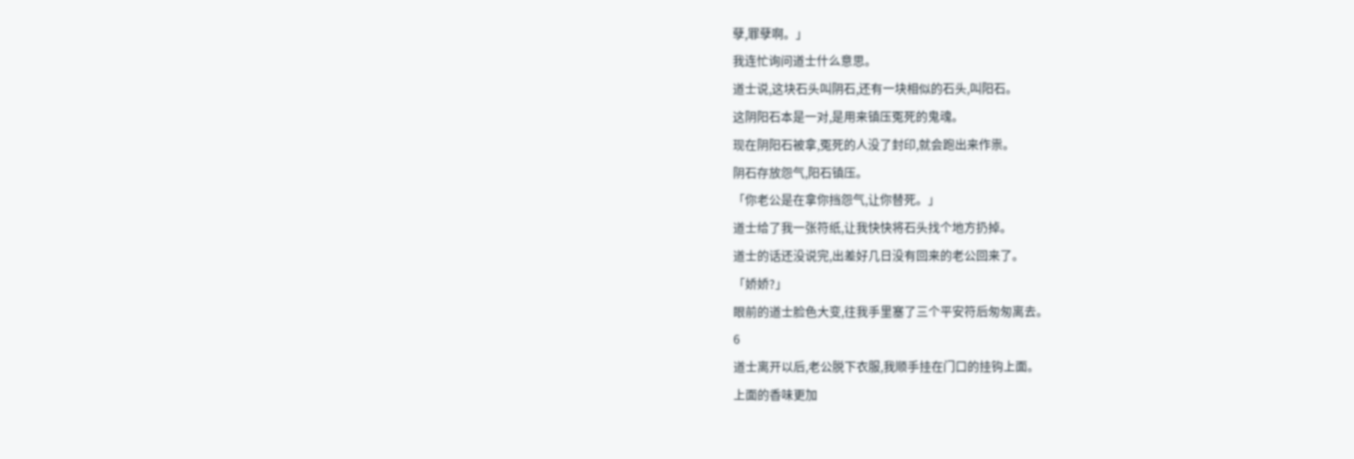孽,罪孽啊。」
我连忙询问道士什么意思。
道士说,这块石头叫阴石,还有一块相似的石头,叫阳石。
这阴阳石本是一对,是用来镇压冤死的鬼魂。
现在阴阳石被拿,冤死的人没了封印,就会跑出来作祟。
阴石存放怨气,阳石镇压。
「你老公是在拿你挡怨气,让你替死。」
道士给了我一张符纸,让我快快将石头找个地方扔掉。
道士的话还没说完,出差好几日没有回来的老公回来了。
「娇娇?」
眼前的道士脸色大变,往我手里塞了三个平安符后匆匆离去。
6
道士离开以后,老公脱下衣服,我顺手挂在门口的挂钩上面。
上面的香味更加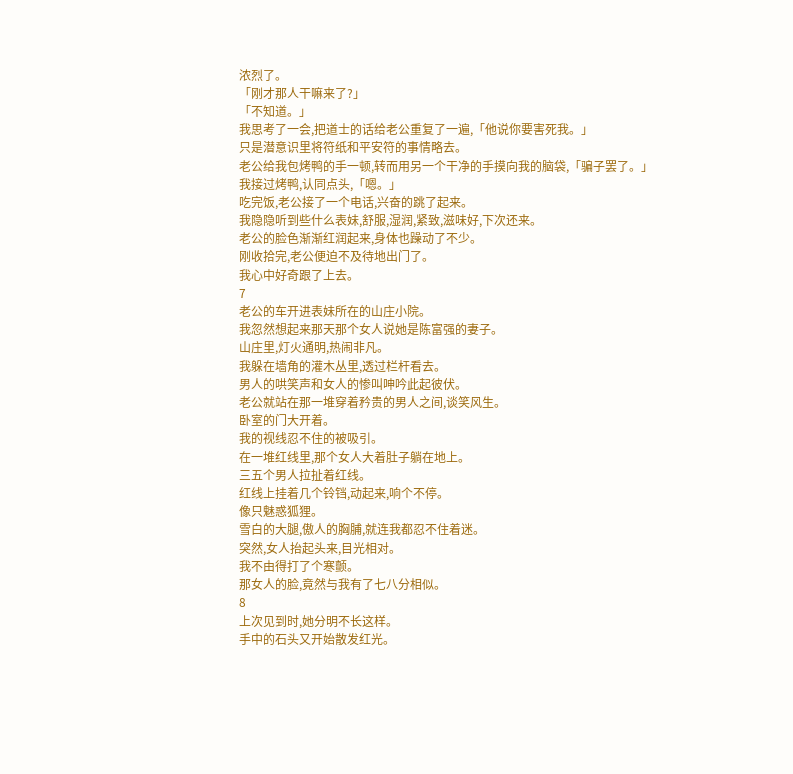浓烈了。
「刚才那人干嘛来了?」
「不知道。」
我思考了一会,把道士的话给老公重复了一遍,「他说你要害死我。」
只是潜意识里将符纸和平安符的事情略去。
老公给我包烤鸭的手一顿,转而用另一个干净的手摸向我的脑袋,「骗子罢了。」
我接过烤鸭,认同点头,「嗯。」
吃完饭,老公接了一个电话,兴奋的跳了起来。
我隐隐听到些什么表妹,舒服,湿润,紧致,滋味好,下次还来。
老公的脸色渐渐红润起来,身体也躁动了不少。
刚收拾完,老公便迫不及待地出门了。
我心中好奇跟了上去。
7
老公的车开进表妹所在的山庄小院。
我忽然想起来那天那个女人说她是陈富强的妻子。
山庄里,灯火通明,热闹非凡。
我躲在墙角的灌木丛里,透过栏杆看去。
男人的哄笑声和女人的惨叫呻吟此起彼伏。
老公就站在那一堆穿着矜贵的男人之间,谈笑风生。
卧室的门大开着。
我的视线忍不住的被吸引。
在一堆红线里,那个女人大着肚子躺在地上。
三五个男人拉扯着红线。
红线上挂着几个铃铛,动起来,响个不停。
像只魅惑狐狸。
雪白的大腿,傲人的胸脯,就连我都忍不住着迷。
突然,女人抬起头来,目光相对。
我不由得打了个寒颤。
那女人的脸,竟然与我有了七八分相似。
8
上次见到时,她分明不长这样。
手中的石头又开始散发红光。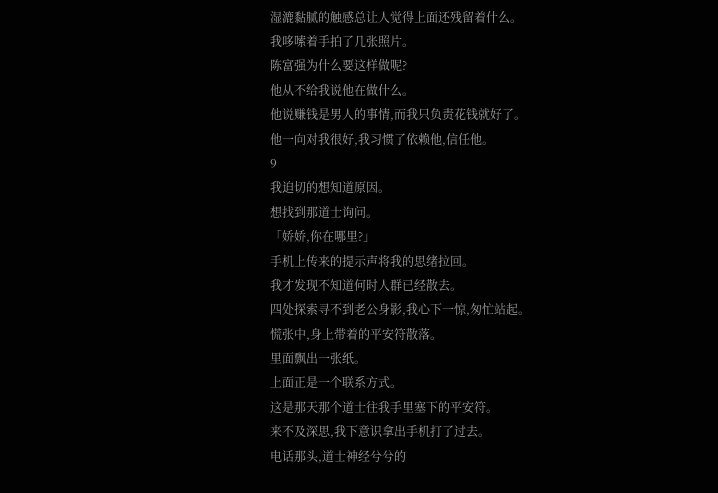湿漉黏腻的触感总让人觉得上面还残留着什么。
我哆嗦着手拍了几张照片。
陈富强为什么要这样做呢?
他从不给我说他在做什么。
他说赚钱是男人的事情,而我只负责花钱就好了。
他一向对我很好,我习惯了依赖他,信任他。
9
我迫切的想知道原因。
想找到那道士询问。
「娇娇,你在哪里?」
手机上传来的提示声将我的思绪拉回。
我才发现不知道何时人群已经散去。
四处探索寻不到老公身影,我心下一惊,匆忙站起。
慌张中,身上带着的平安符散落。
里面飘出一张纸。
上面正是一个联系方式。
这是那天那个道士往我手里塞下的平安符。
来不及深思,我下意识拿出手机打了过去。
电话那头,道士神经兮兮的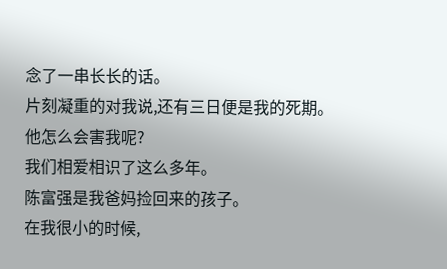念了一串长长的话。
片刻凝重的对我说,还有三日便是我的死期。
他怎么会害我呢?
我们相爱相识了这么多年。
陈富强是我爸妈捡回来的孩子。
在我很小的时候,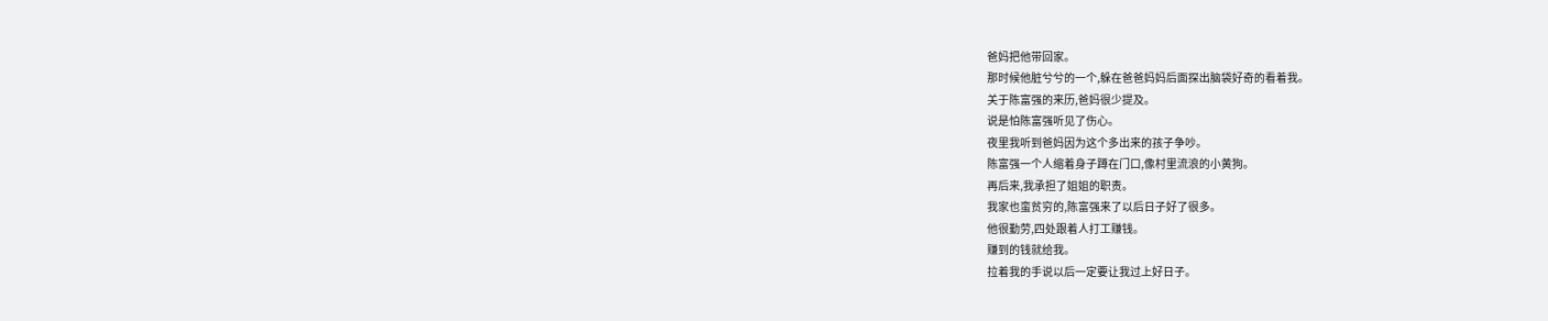爸妈把他带回家。
那时候他脏兮兮的一个,躲在爸爸妈妈后面探出脑袋好奇的看着我。
关于陈富强的来历,爸妈很少提及。
说是怕陈富强听见了伤心。
夜里我听到爸妈因为这个多出来的孩子争吵。
陈富强一个人缩着身子蹲在门口,像村里流浪的小黄狗。
再后来,我承担了姐姐的职责。
我家也蛮贫穷的,陈富强来了以后日子好了很多。
他很勤劳,四处跟着人打工赚钱。
赚到的钱就给我。
拉着我的手说以后一定要让我过上好日子。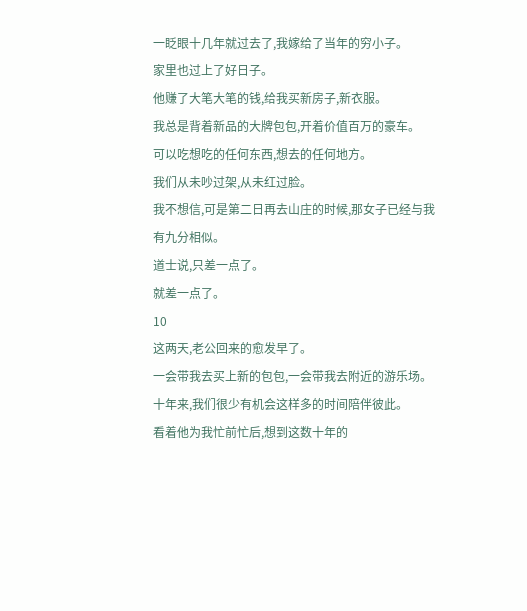一眨眼十几年就过去了,我嫁给了当年的穷小子。
家里也过上了好日子。
他赚了大笔大笔的钱,给我买新房子,新衣服。
我总是背着新品的大牌包包,开着价值百万的豪车。
可以吃想吃的任何东西,想去的任何地方。
我们从未吵过架,从未红过脸。
我不想信,可是第二日再去山庄的时候,那女子已经与我有九分相似。
道士说,只差一点了。
就差一点了。
10
这两天,老公回来的愈发早了。
一会带我去买上新的包包,一会带我去附近的游乐场。
十年来,我们很少有机会这样多的时间陪伴彼此。
看着他为我忙前忙后,想到这数十年的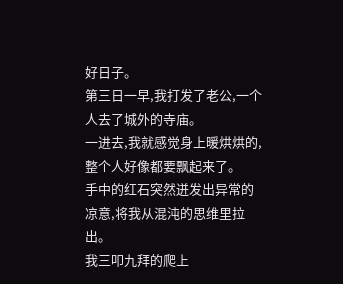好日子。
第三日一早,我打发了老公,一个人去了城外的寺庙。
一进去,我就感觉身上暖烘烘的,整个人好像都要飘起来了。
手中的红石突然迸发出异常的凉意,将我从混沌的思维里拉出。
我三叩九拜的爬上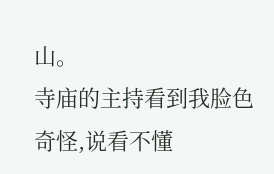山。
寺庙的主持看到我脸色奇怪,说看不懂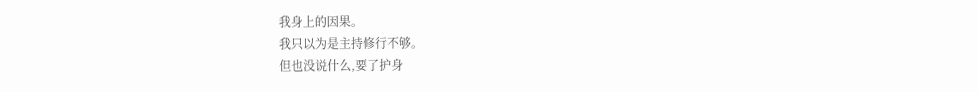我身上的因果。
我只以为是主持修行不够。
但也没说什么,要了护身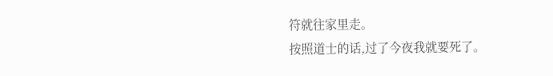符就往家里走。
按照道士的话,过了今夜我就要死了。